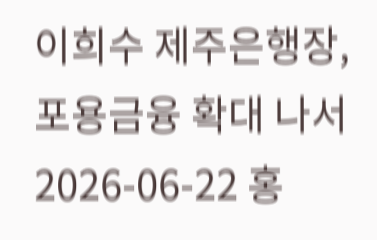이희수 제주은행장, 포용금융 확대 나서
2026-06-22 홍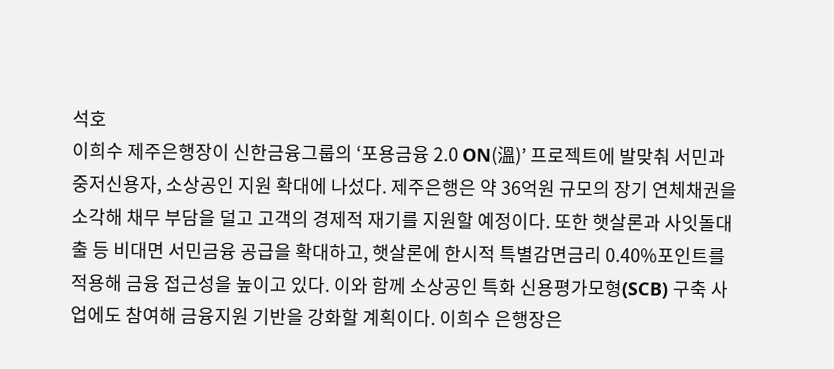석호
이희수 제주은행장이 신한금융그룹의 ‘포용금융 2.0 ON(溫)’ 프로젝트에 발맞춰 서민과 중저신용자, 소상공인 지원 확대에 나섰다. 제주은행은 약 36억원 규모의 장기 연체채권을 소각해 채무 부담을 덜고 고객의 경제적 재기를 지원할 예정이다. 또한 햇살론과 사잇돌대출 등 비대면 서민금융 공급을 확대하고, 햇살론에 한시적 특별감면금리 0.40%포인트를 적용해 금융 접근성을 높이고 있다. 이와 함께 소상공인 특화 신용평가모형(SCB) 구축 사업에도 참여해 금융지원 기반을 강화할 계획이다. 이희수 은행장은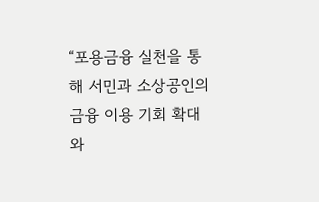“포용금융 실천을 통해 서민과 소상공인의 금융 이용 기회 확대와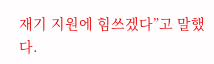재기 지원에 힘쓰겠다”고 말했다.